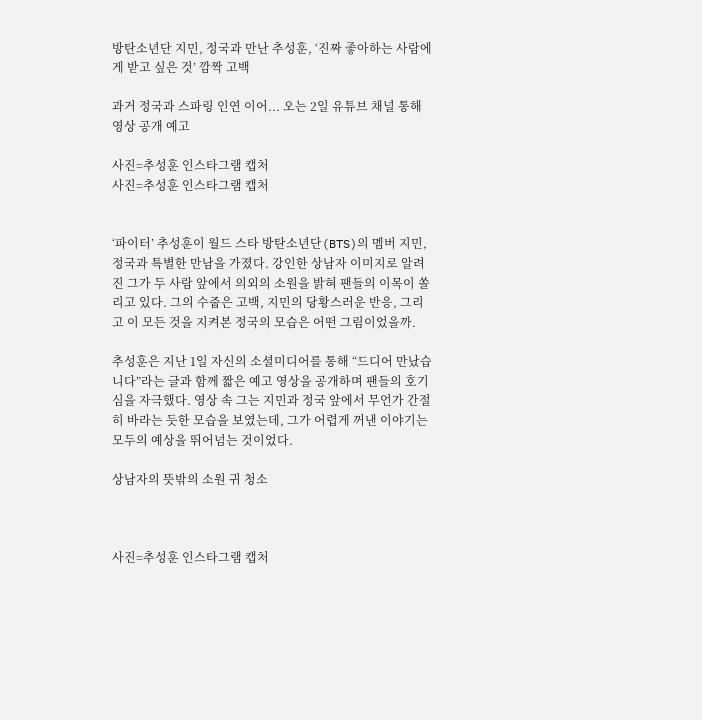방탄소년단 지민, 정국과 만난 추성훈, ‘진짜 좋아하는 사람에게 받고 싶은 것’ 깜짝 고백

과거 정국과 스파링 인연 이어... 오는 2일 유튜브 채널 통해 영상 공개 예고

사진=추성훈 인스타그램 캡처
사진=추성훈 인스타그램 캡처


‘파이터’ 추성훈이 월드 스타 방탄소년단(BTS)의 멤버 지민, 정국과 특별한 만남을 가졌다. 강인한 상남자 이미지로 알려진 그가 두 사람 앞에서 의외의 소원을 밝혀 팬들의 이목이 쏠리고 있다. 그의 수줍은 고백, 지민의 당황스러운 반응, 그리고 이 모든 것을 지켜본 정국의 모습은 어떤 그림이었을까.

추성훈은 지난 1일 자신의 소셜미디어를 통해 “드디어 만났습니다”라는 글과 함께 짧은 예고 영상을 공개하며 팬들의 호기심을 자극했다. 영상 속 그는 지민과 정국 앞에서 무언가 간절히 바라는 듯한 모습을 보였는데, 그가 어렵게 꺼낸 이야기는 모두의 예상을 뛰어넘는 것이었다.

상남자의 뜻밖의 소원 귀 청소



사진=추성훈 인스타그램 캡처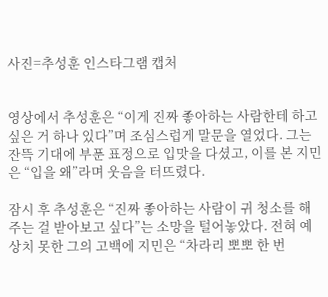사진=추성훈 인스타그램 캡처


영상에서 추성훈은 “이게 진짜 좋아하는 사람한테 하고 싶은 거 하나 있다”며 조심스럽게 말문을 열었다. 그는 잔뜩 기대에 부푼 표정으로 입맛을 다셨고, 이를 본 지민은 “입을 왜”라며 웃음을 터뜨렸다.

잠시 후 추성훈은 “진짜 좋아하는 사람이 귀 청소를 해주는 걸 받아보고 싶다”는 소망을 털어놓았다. 전혀 예상치 못한 그의 고백에 지민은 “차라리 뽀뽀 한 번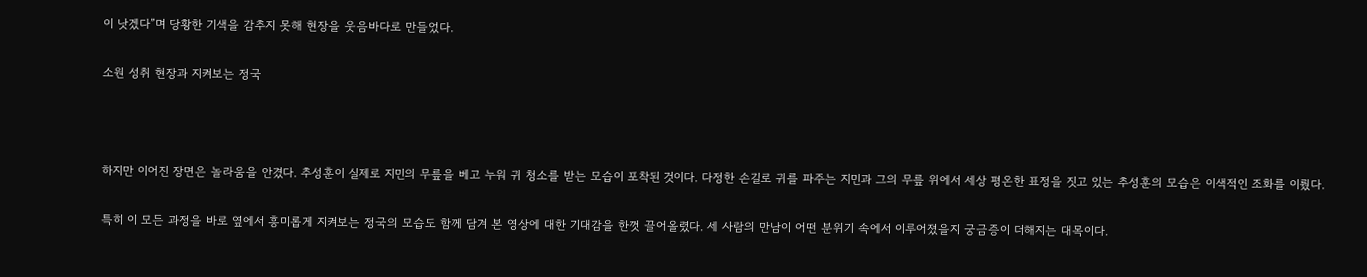이 낫겠다”며 당황한 기색을 감추지 못해 현장을 웃음바다로 만들었다.

소원 성취 현장과 지켜보는 정국



하지만 이어진 장면은 놀라움을 안겼다. 추성훈이 실제로 지민의 무릎을 베고 누워 귀 청소를 받는 모습이 포착된 것이다. 다정한 손길로 귀를 파주는 지민과 그의 무릎 위에서 세상 평온한 표정을 짓고 있는 추성훈의 모습은 이색적인 조화를 이뤘다.

특히 이 모든 과정을 바로 옆에서 흥미롭게 지켜보는 정국의 모습도 함께 담겨 본 영상에 대한 기대감을 한껏 끌어올렸다. 세 사람의 만남이 어떤 분위기 속에서 이루어졌을지 궁금증이 더해지는 대목이다.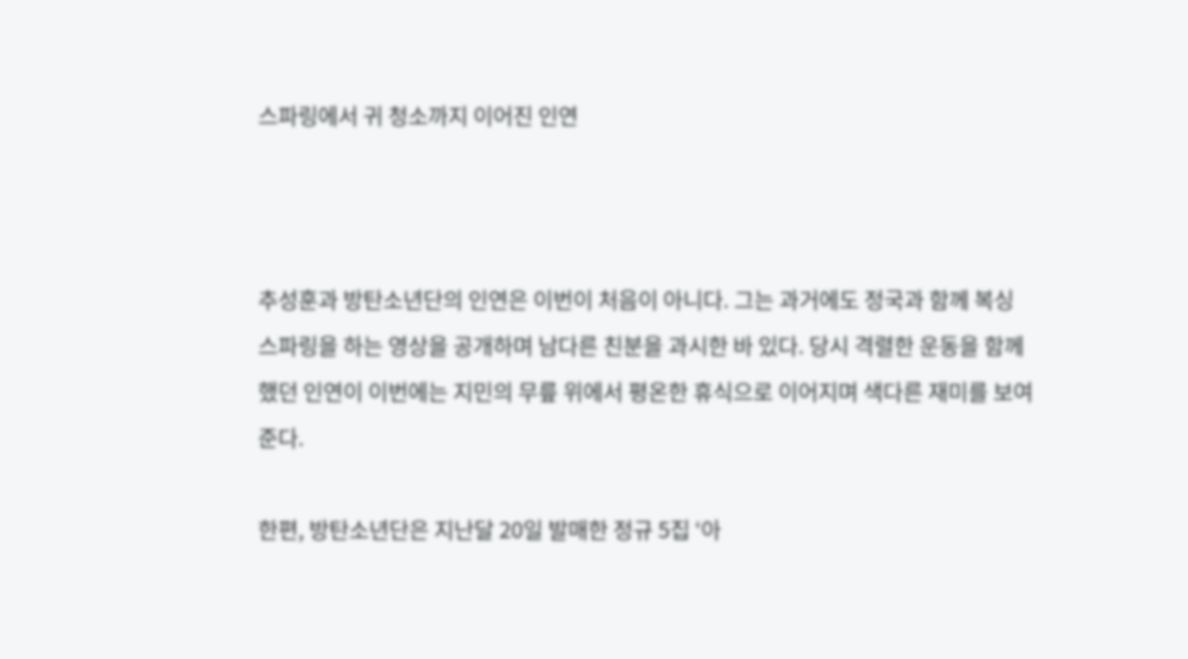스파링에서 귀 청소까지 이어진 인연



추성훈과 방탄소년단의 인연은 이번이 처음이 아니다. 그는 과거에도 정국과 함께 복싱 스파링을 하는 영상을 공개하며 남다른 친분을 과시한 바 있다. 당시 격렬한 운동을 함께했던 인연이 이번에는 지민의 무릎 위에서 평온한 휴식으로 이어지며 색다른 재미를 보여준다.

한편, 방탄소년단은 지난달 20일 발매한 정규 5집 ‘아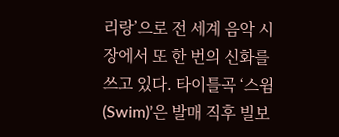리랑’으로 전 세계 음악 시장에서 또 한 번의 신화를 쓰고 있다. 타이틀곡 ‘스윔(Swim)’은 발매 직후 빌보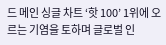드 메인 싱글 차트 ‘핫 100’ 1위에 오르는 기염을 토하며 글로벌 인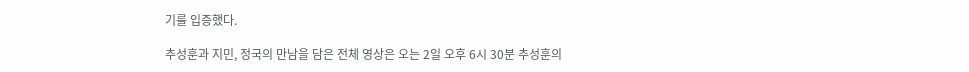기를 입증했다.

추성훈과 지민, 정국의 만남을 담은 전체 영상은 오는 2일 오후 6시 30분 추성훈의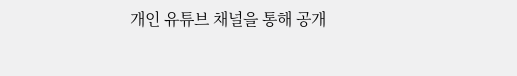개인 유튜브 채널을 통해 공개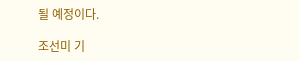될 예정이다.

조선미 기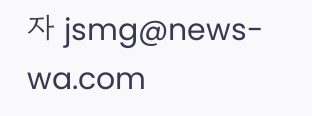자 jsmg@news-wa.com